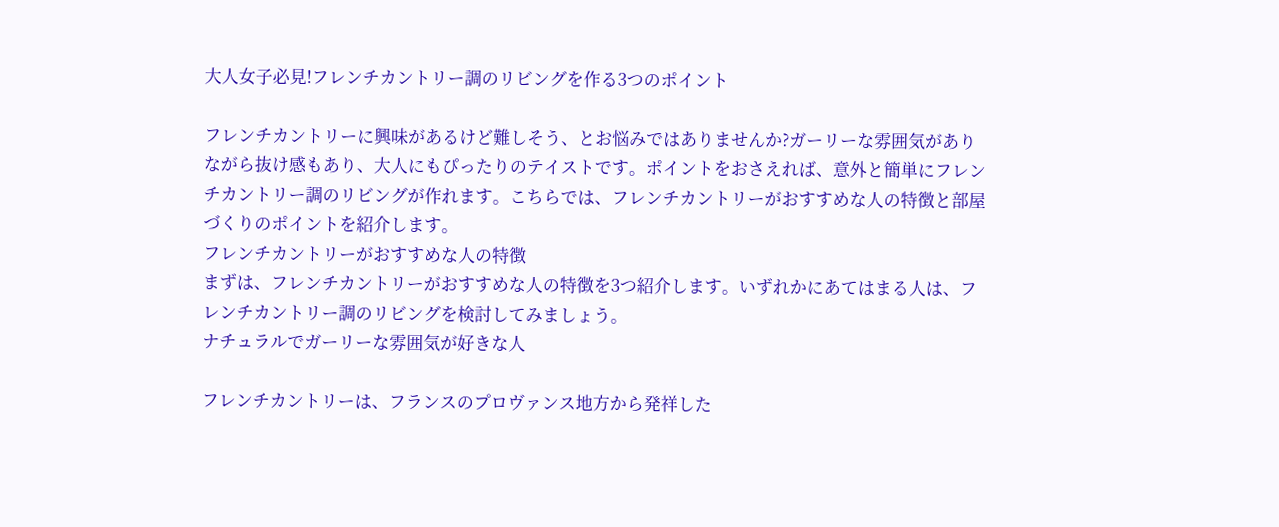大人女子必見!フレンチカントリー調のリビングを作る3つのポイント

フレンチカントリーに興味があるけど難しそう、とお悩みではありませんか?ガーリーな雰囲気がありながら抜け感もあり、大人にもぴったりのテイストです。ポイントをおさえれば、意外と簡単にフレンチカントリー調のリビングが作れます。こちらでは、フレンチカントリーがおすすめな人の特徴と部屋づくりのポイントを紹介します。
フレンチカントリーがおすすめな人の特徴
まずは、フレンチカントリーがおすすめな人の特徴を3つ紹介します。いずれかにあてはまる人は、フレンチカントリー調のリビングを検討してみましょう。
ナチュラルでガーリーな雰囲気が好きな人

フレンチカントリーは、フランスのプロヴァンス地方から発祥した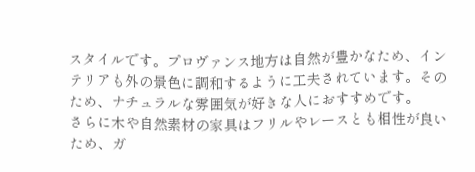スタイルです。プロヴァンス地方は自然が豊かなため、インテリアも外の景色に調和するように工夫されています。そのため、ナチュラルな雰囲気が好きな人におすすめです。
さらに木や自然素材の家具はフリルやレースとも相性が良いため、ガ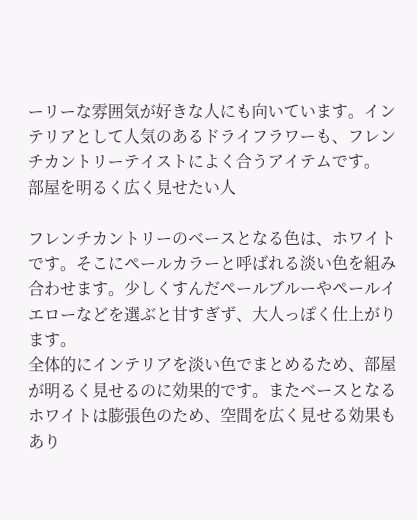ーリーな雰囲気が好きな人にも向いています。インテリアとして人気のあるドライフラワーも、フレンチカントリーテイストによく合うアイテムです。
部屋を明るく広く見せたい人

フレンチカントリーのベースとなる色は、ホワイトです。そこにペールカラーと呼ばれる淡い色を組み合わせます。少しくすんだペールブルーやペールイエローなどを選ぶと甘すぎず、大人っぽく仕上がります。
全体的にインテリアを淡い色でまとめるため、部屋が明るく見せるのに効果的です。またベースとなるホワイトは膨張色のため、空間を広く見せる効果もあり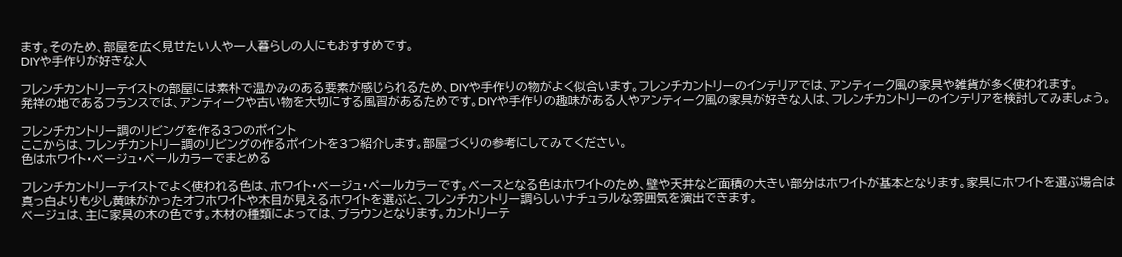ます。そのため、部屋を広く見せたい人や一人暮らしの人にもおすすめです。
DIYや手作りが好きな人

フレンチカントリーテイストの部屋には素朴で温かみのある要素が感じられるため、DIYや手作りの物がよく似合います。フレンチカントリーのインテリアでは、アンティーク風の家具や雑貨が多く使われます。
発祥の地であるフランスでは、アンティークや古い物を大切にする風習があるためです。DIYや手作りの趣味がある人やアンティーク風の家具が好きな人は、フレンチカントリーのインテリアを検討してみましょう。

フレンチカントリー調のリビングを作る3つのポイント
ここからは、フレンチカントリー調のリビングの作るポイントを3つ紹介します。部屋づくりの参考にしてみてください。
色はホワイト・ベージュ・ペールカラーでまとめる

フレンチカントリーテイストでよく使われる色は、ホワイト・ベージュ・ペールカラーです。ベースとなる色はホワイトのため、壁や天井など面積の大きい部分はホワイトが基本となります。家具にホワイトを選ぶ場合は真っ白よりも少し黄味がかったオフホワイトや木目が見えるホワイトを選ぶと、フレンチカントリー調らしいナチュラルな雰囲気を演出できます。
ベージュは、主に家具の木の色です。木材の種類によっては、ブラウンとなります。カントリーテ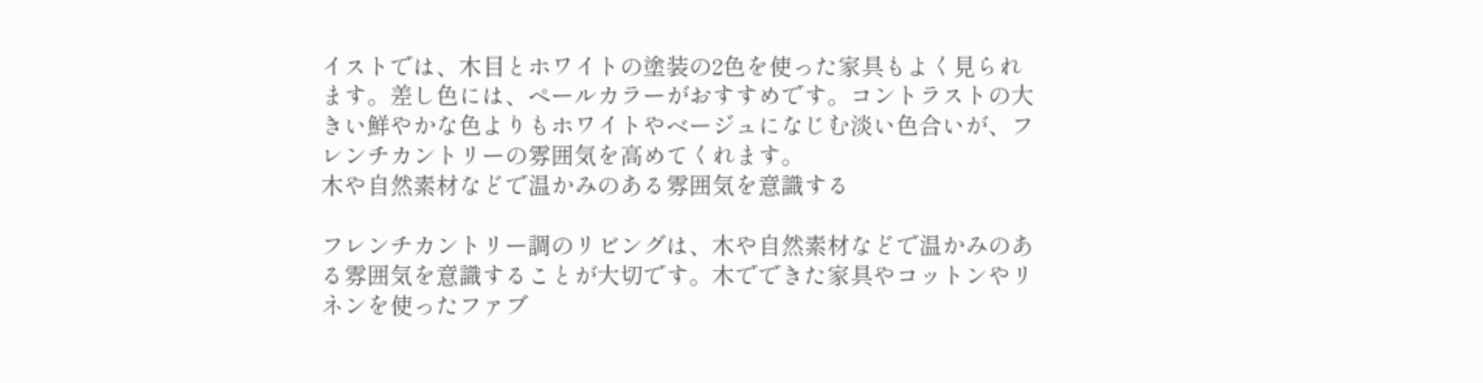イストでは、木目とホワイトの塗装の2色を使った家具もよく見られます。差し色には、ペールカラーがおすすめです。コントラストの大きい鮮やかな色よりもホワイトやベージュになじむ淡い色合いが、フレンチカントリーの雰囲気を高めてくれます。
木や自然素材などで温かみのある雰囲気を意識する

フレンチカントリー調のリビングは、木や自然素材などで温かみのある雰囲気を意識することが大切です。木でできた家具やコットンやリネンを使ったファブ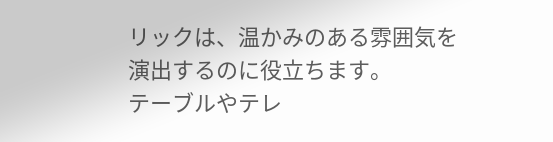リックは、温かみのある雰囲気を演出するのに役立ちます。
テーブルやテレ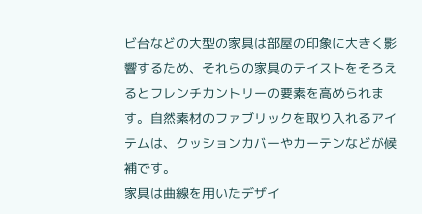ビ台などの大型の家具は部屋の印象に大きく影響するため、それらの家具のテイストをそろえるとフレンチカントリーの要素を高められます。自然素材のファブリックを取り入れるアイテムは、クッションカバーやカーテンなどが候補です。
家具は曲線を用いたデザイ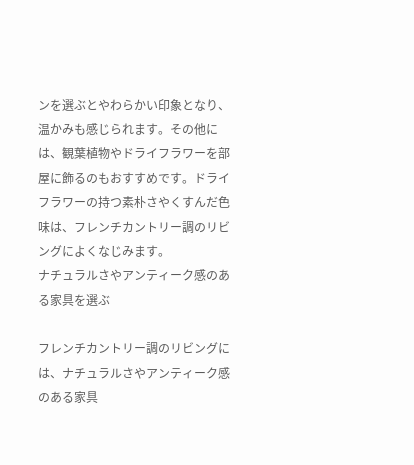ンを選ぶとやわらかい印象となり、温かみも感じられます。その他には、観葉植物やドライフラワーを部屋に飾るのもおすすめです。ドライフラワーの持つ素朴さやくすんだ色味は、フレンチカントリー調のリビングによくなじみます。
ナチュラルさやアンティーク感のある家具を選ぶ

フレンチカントリー調のリビングには、ナチュラルさやアンティーク感のある家具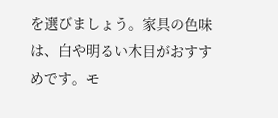を選びましょう。家具の色味は、白や明るい木目がおすすめです。モ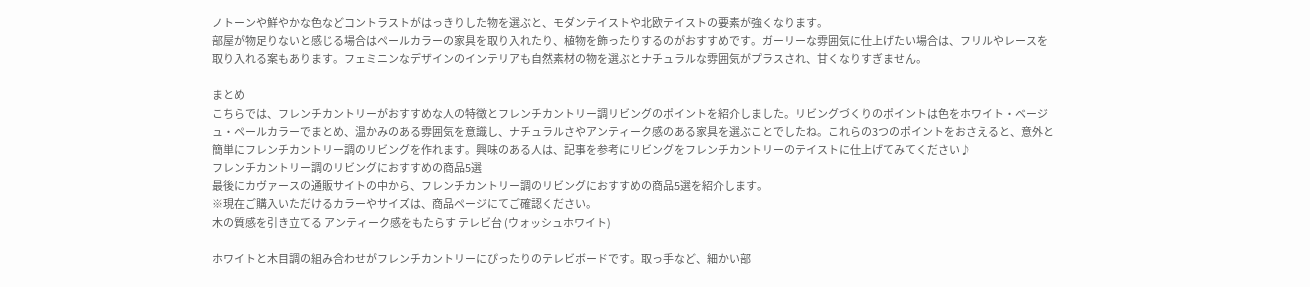ノトーンや鮮やかな色などコントラストがはっきりした物を選ぶと、モダンテイストや北欧テイストの要素が強くなります。
部屋が物足りないと感じる場合はペールカラーの家具を取り入れたり、植物を飾ったりするのがおすすめです。ガーリーな雰囲気に仕上げたい場合は、フリルやレースを取り入れる案もあります。フェミニンなデザインのインテリアも自然素材の物を選ぶとナチュラルな雰囲気がプラスされ、甘くなりすぎません。

まとめ
こちらでは、フレンチカントリーがおすすめな人の特徴とフレンチカントリー調リビングのポイントを紹介しました。リビングづくりのポイントは色をホワイト・ベージュ・ペールカラーでまとめ、温かみのある雰囲気を意識し、ナチュラルさやアンティーク感のある家具を選ぶことでしたね。これらの3つのポイントをおさえると、意外と簡単にフレンチカントリー調のリビングを作れます。興味のある人は、記事を参考にリビングをフレンチカントリーのテイストに仕上げてみてください♪
フレンチカントリー調のリビングにおすすめの商品5選
最後にカヴァースの通販サイトの中から、フレンチカントリー調のリビングにおすすめの商品5選を紹介します。
※現在ご購入いただけるカラーやサイズは、商品ページにてご確認ください。
木の質感を引き立てる アンティーク感をもたらす テレビ台 (ウォッシュホワイト)

ホワイトと木目調の組み合わせがフレンチカントリーにぴったりのテレビボードです。取っ手など、細かい部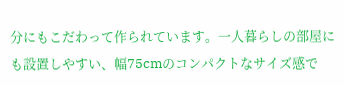分にもこだわって作られています。一人暮らしの部屋にも設置しやすい、幅75cmのコンパクトなサイズ感で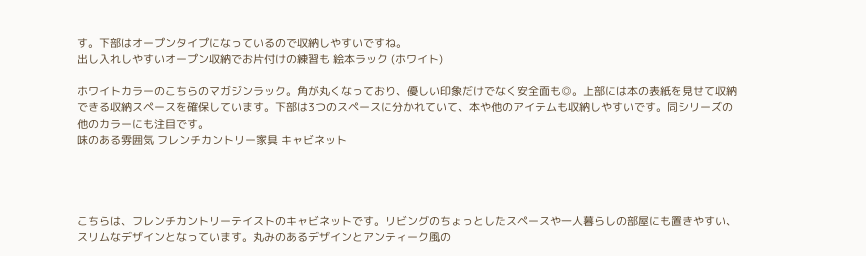す。下部はオープンタイプになっているので収納しやすいですね。
出し入れしやすいオープン収納でお片付けの練習も 絵本ラック (ホワイト)

ホワイトカラーのこちらのマガジンラック。角が丸くなっており、優しい印象だけでなく安全面も◎。上部には本の表紙を見せて収納できる収納スペースを確保しています。下部は3つのスペースに分かれていて、本や他のアイテムも収納しやすいです。同シリーズの他のカラーにも注目です。
味のある雰囲気 フレンチカントリー家具 キャビネット




こちらは、フレンチカントリーテイストのキャビネットです。リビングのちょっとしたスペースや一人暮らしの部屋にも置きやすい、スリムなデザインとなっています。丸みのあるデザインとアンティーク風の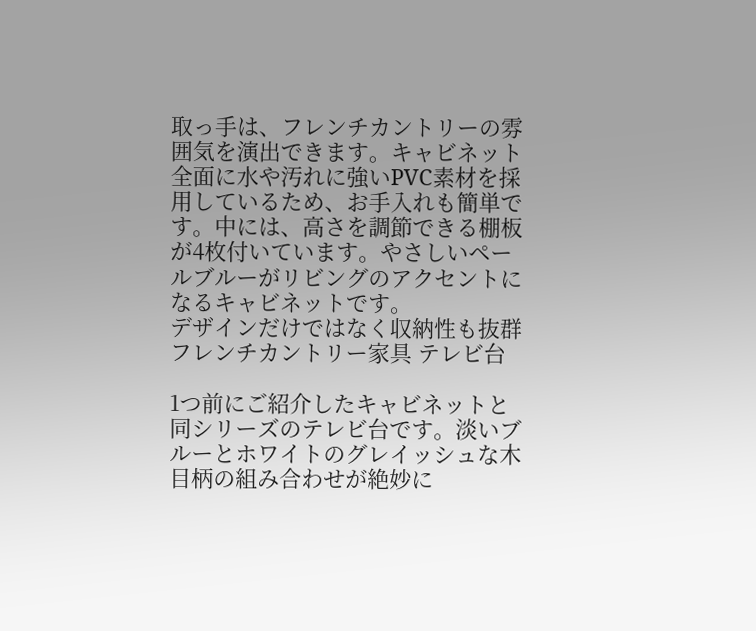取っ手は、フレンチカントリーの雰囲気を演出できます。キャビネット全面に水や汚れに強いPVC素材を採用しているため、お手入れも簡単です。中には、高さを調節できる棚板が4枚付いています。やさしいペールブルーがリビングのアクセントになるキャビネットです。
デザインだけではなく収納性も抜群 フレンチカントリー家具 テレビ台

1つ前にご紹介したキャビネットと同シリーズのテレビ台です。淡いブルーとホワイトのグレイッシュな木目柄の組み合わせが絶妙に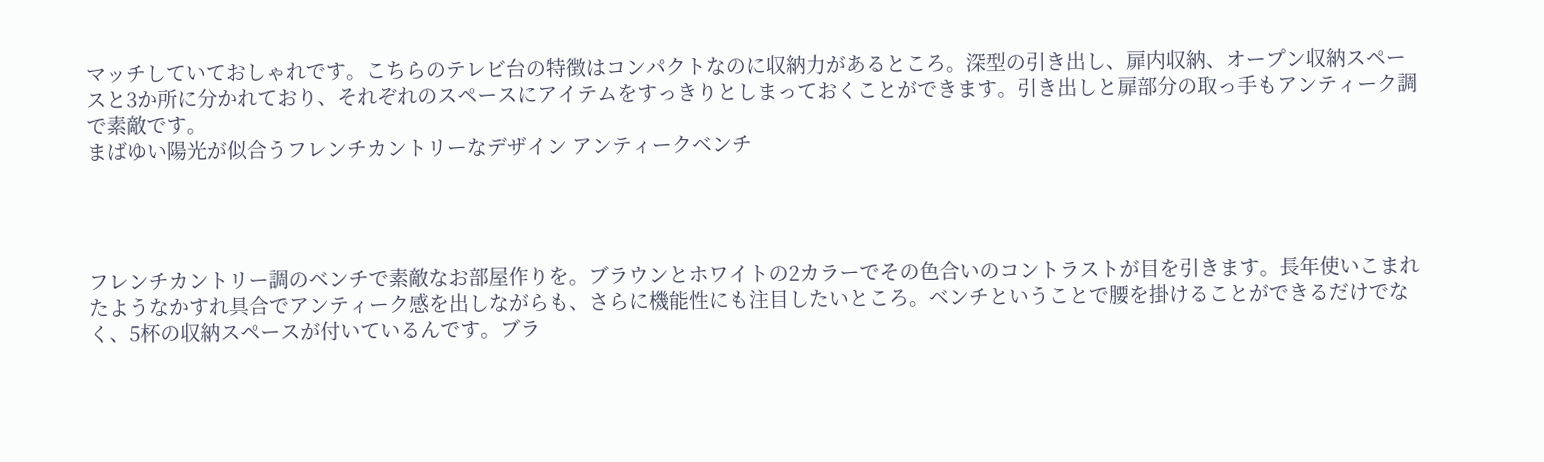マッチしていておしゃれです。こちらのテレビ台の特徴はコンパクトなのに収納力があるところ。深型の引き出し、扉内収納、オープン収納スペースと3か所に分かれており、それぞれのスペースにアイテムをすっきりとしまっておくことができます。引き出しと扉部分の取っ手もアンティーク調で素敵です。
まばゆい陽光が似合うフレンチカントリーなデザイン アンティークベンチ




フレンチカントリー調のベンチで素敵なお部屋作りを。ブラウンとホワイトの2カラーでその色合いのコントラストが目を引きます。長年使いこまれたようなかすれ具合でアンティーク感を出しながらも、さらに機能性にも注目したいところ。ベンチということで腰を掛けることができるだけでなく、5杯の収納スペースが付いているんです。ブラ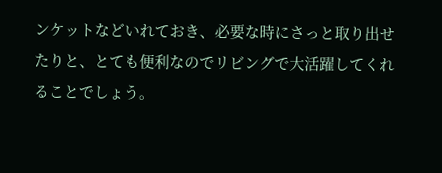ンケットなどいれておき、必要な時にさっと取り出せたりと、とても便利なのでリビングで大活躍してくれることでしょう。